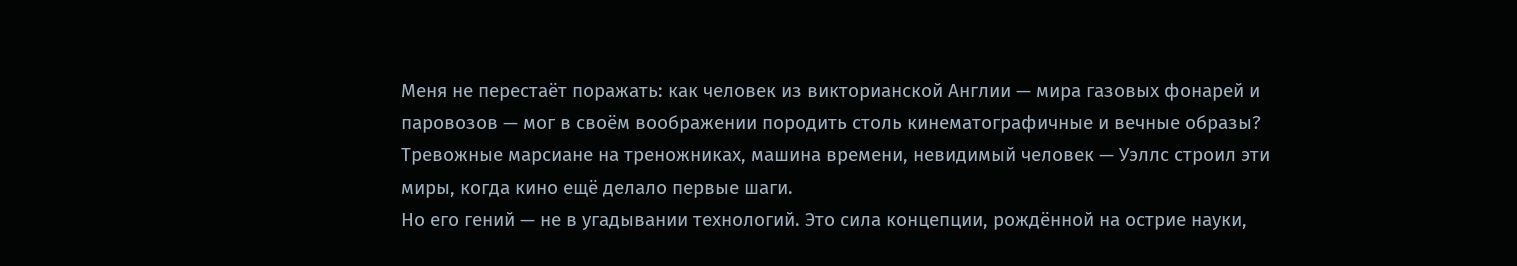Меня не перестаёт поражать: как человек из викторианской Англии — мира газовых фонарей и паровозов — мог в своём воображении породить столь кинематографичные и вечные образы? Тревожные марсиане на треножниках, машина времени, невидимый человек — Уэллс строил эти миры, когда кино ещё делало первые шаги.
Но его гений — не в угадывании технологий. Это сила концепции, рождённой на острие науки,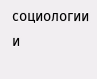социологии и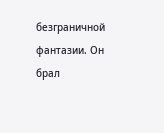безграничной фантазии. Он брал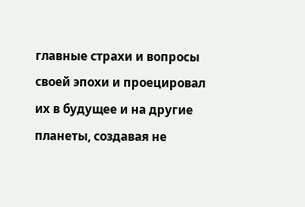главные страхи и вопросы своей эпохи и проецировал их в будущее и на другие планеты, создавая не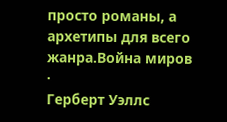просто романы, а архетипы для всего жанра.Война миров
·
Герберт Уэллс